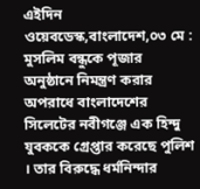এইদিন ওয়েবডেস্ক,বাংলাদেশ,০৩ মে : মুসলিম বন্ধুকে পূজার অনুষ্ঠানে নিমন্ত্রণ করার অপরাধে বাংলাদেশের সিলেটের নবীগঞ্জে এক হিন্দু যুবককে গ্রেপ্তার করেছে পুলিশ । তার বিরুদ্ধে ধর্মনিন্দার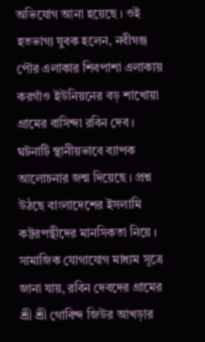অভিযোগ আনা হয়েছে । ওই হতভাগ্য যুবক হলেন, নবীগঞ্জ পৌর এলাকার শিবপাশা এলাকায় করগাঁও ইউনিয়নের বড় শাখোয়া গ্রামের বাসিন্দা রবিন দেব । ঘটনাটি স্থানীয়ভাবে ব্যাপক আলোচনার জন্ম দিয়েছে । প্রশ্ন উঠছে বাংলাদেশের ইসলামি কট্টরপন্থীদের মানসিকতা নিয়ে ।
সামাজিক যোগাযোগ মাধ্যম সূত্রে জানা যায়, রবিন দেবদের গ্রামের শ্রী শ্রী গোবিন্দ জিউর আখড়ার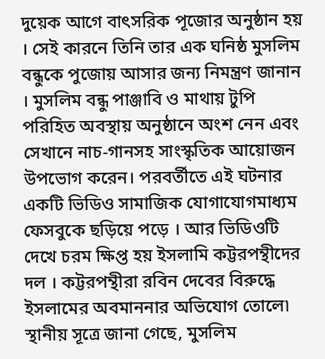দুয়েক আগে বাৎসরিক পূজোর অনুষ্ঠান হয় । সেই কারনে তিনি তার এক ঘনিষ্ঠ মুসলিম বন্ধুকে পুজোয় আসার জন্য নিমন্ত্রণ জানান । মুসলিম বন্ধু পাঞ্জাবি ও মাথায় টুপি পরিহিত অবস্থায় অনুষ্ঠানে অংশ নেন এবং সেখানে নাচ-গানসহ সাংস্কৃতিক আয়োজন উপভোগ করেন। পরবর্তীতে এই ঘটনার একটি ভিডিও সামাজিক যোগাযোগমাধ্যম ফেসবুকে ছড়িয়ে পড়ে । আর ভিডিওটি দেখে চরম ক্ষিপ্ত হয় ইসলামি কট্টরপন্থীদের দল । কট্টরপন্থীরা রবিন দেবের বিরুদ্ধে ইসলামের অবমাননার অভিযোগ তোলে৷
স্থানীয় সূত্রে জানা গেছে, মুসলিম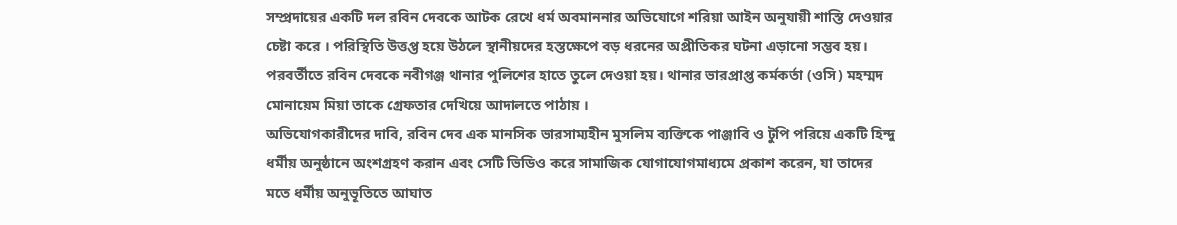সম্প্রদায়ের একটি দল রবিন দেবকে আটক রেখে ধর্ম অবমাননার অভিযোগে শরিয়া আইন অনুযায়ী শাস্তি দেওয়ার চেষ্টা করে । পরিস্থিতি উত্তপ্ত হয়ে উঠলে স্থানীয়দের হস্তক্ষেপে বড় ধরনের অপ্রীতিকর ঘটনা এড়ানো সম্ভব হয়। পরবর্তীতে রবিন দেবকে নবীগঞ্জ থানার পুলিশের হাতে তুলে দেওয়া হয়। থানার ভারপ্রাপ্ত কর্মকর্তা (ওসি) মহম্মদ মোনায়েম মিয়া তাকে গ্রেফতার দেখিয়ে আদালতে পাঠায় ।
অভিযোগকারীদের দাবি, রবিন দেব এক মানসিক ভারসাম্যহীন মুসলিম ব্যক্তিকে পাঞ্জাবি ও টুপি পরিয়ে একটি হিন্দু ধর্মীয় অনুষ্ঠানে অংশগ্রহণ করান এবং সেটি ভিডিও করে সামাজিক যোগাযোগমাধ্যমে প্রকাশ করেন, যা তাদের মতে ধর্মীয় অনুভূতিতে আঘাত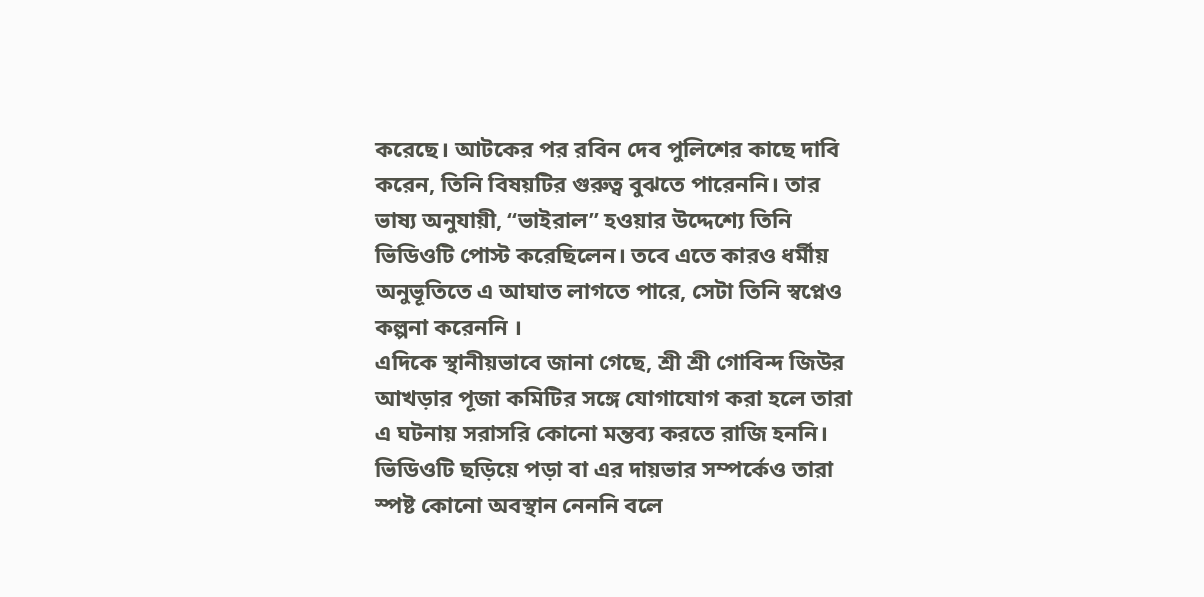করেছে। আটকের পর রবিন দেব পুলিশের কাছে দাবি করেন, তিনি বিষয়টির গুরুত্ব বুঝতে পারেননি। তার ভাষ্য অনুযায়ী, “ভাইরাল” হওয়ার উদ্দেশ্যে তিনি ভিডিওটি পোস্ট করেছিলেন। তবে এতে কারও ধর্মীয় অনুভূতিতে এ আঘাত লাগতে পারে, সেটা তিনি স্বপ্নেও কল্পনা করেননি ।
এদিকে স্থানীয়ভাবে জানা গেছে, শ্রী শ্রী গোবিন্দ জিউর আখড়ার পূজা কমিটির সঙ্গে যোগাযোগ করা হলে তারা এ ঘটনায় সরাসরি কোনো মন্তব্য করতে রাজি হননি। ভিডিওটি ছড়িয়ে পড়া বা এর দায়ভার সম্পর্কেও তারা স্পষ্ট কোনো অবস্থান নেননি বলে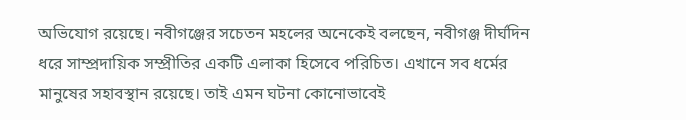অভিযোগ রয়েছে। নবীগঞ্জের সচেতন মহলের অনেকেই বলছেন, নবীগঞ্জ দীর্ঘদিন ধরে সাম্প্রদায়িক সম্প্রীতির একটি এলাকা হিসেবে পরিচিত। এখানে সব ধর্মের মানুষের সহাবস্থান রয়েছে। তাই এমন ঘটনা কোনোভাবেই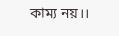কাম্য নয়।।